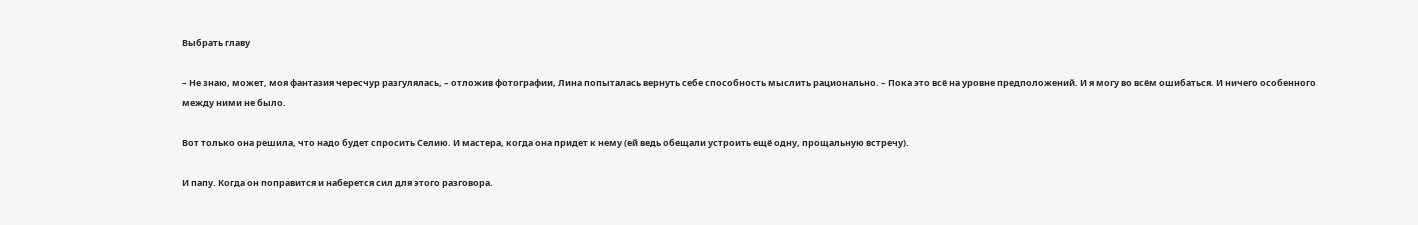Выбрать главу

– Не знаю, может, моя фантазия чересчур разгулялась, – отложив фотографии, Лина попыталась вернуть себе способность мыслить рационально. – Пока это всё на уровне предположений. И я могу во всём ошибаться. И ничего особенного между ними не было.

Вот только она решила, что надо будет спросить Селию. И мастера, когда она придет к нему (ей ведь обещали устроить ещё одну, прощальную встречу).

И папу. Когда он поправится и наберется сил для этого разговора.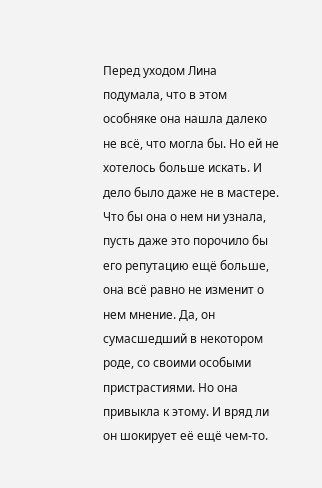Перед уходом Лина подумала, что в этом особняке она нашла далеко не всё, что могла бы. Но ей не хотелось больше искать. И дело было даже не в мастере. Что бы она о нем ни узнала, пусть даже это порочило бы его репутацию ещё больше, она всё равно не изменит о нем мнение. Да, он сумасшедший в некотором роде, со своими особыми пристрастиями. Но она привыкла к этому. И вряд ли он шокирует её ещё чем-то.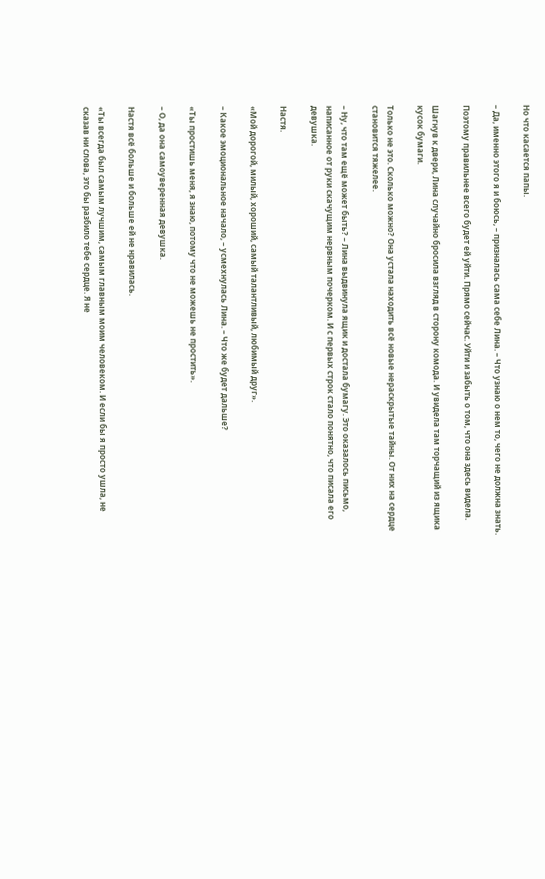Но что касается папы.

– Да, именно этого я и боюсь, – призналась сама себе Лина. – Что узнаю о нем то, чего не должна знать.

Поэтому правильнее всего будет ей уйти. Прямо сейчас. Уйти и забыть о том, что она здесь видела.

Шагнув к двери, Лина случайно бросила взгляд в сторону комода. И увидела там торчащий из ящика кусок бумаги.

Только не это. Сколько можно? Она устала находить всё новые нераскрытые тайны. От них на сердце становится тяжелее.

– Ну, что там ещё может быть? – Лина выдвинула ящик и достала бумагу. Это оказалось письмо, написанное от руки скачущим нервным почерком. И с первых строк стало понятно, что писала его девушка.

Настя.

«Мой дорогой, милый, хороший, самый талантливый, любимый друг».

– Какое эмоциональное начало, – усмехнулась Лина. – Что же будет дальше?

«Ты простишь меня, я знаю, потому что не можешь не простить».

– О, да она самоуверенная девушка.

Настя всё больше и больше ей не нравилась.

«Ты всегда был самым лучшим, самым главным моим человеком. И если бы я просто ушла, не сказав ни слова, это бы разбило тебе сердце. Я не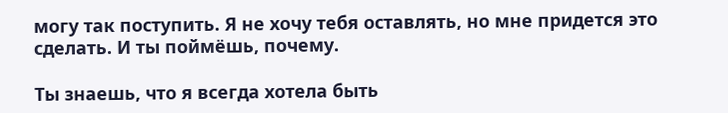могу так поступить. Я не хочу тебя оставлять, но мне придется это сделать. И ты поймёшь, почему.

Ты знаешь, что я всегда хотела быть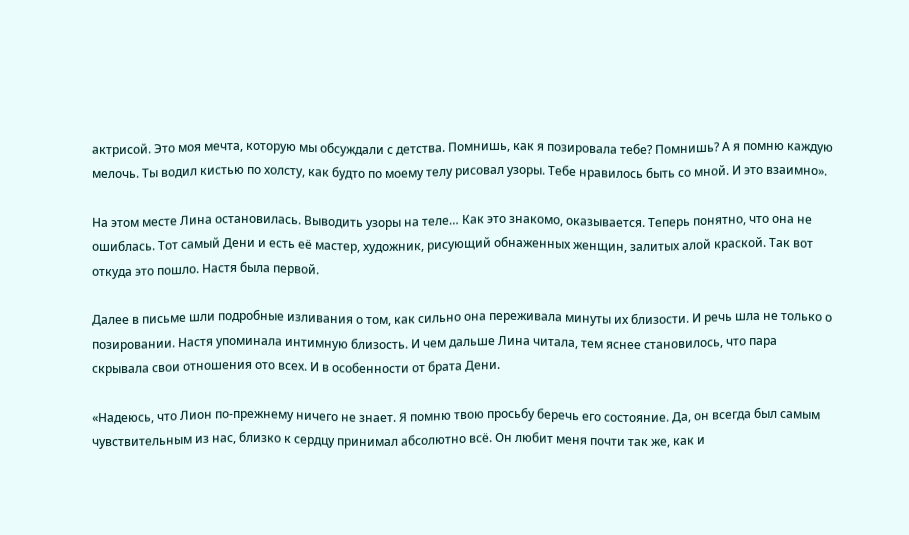актрисой. Это моя мечта, которую мы обсуждали с детства. Помнишь, как я позировала тебе? Помнишь? А я помню каждую мелочь. Ты водил кистью по холсту, как будто по моему телу рисовал узоры. Тебе нравилось быть со мной. И это взаимно».

На этом месте Лина остановилась. Выводить узоры на теле… Как это знакомо, оказывается. Теперь понятно, что она не ошиблась. Тот самый Дени и есть её мастер, художник, рисующий обнаженных женщин, залитых алой краской. Так вот откуда это пошло. Настя была первой.

Далее в письме шли подробные изливания о том, как сильно она переживала минуты их близости. И речь шла не только о позировании. Настя упоминала интимную близость. И чем дальше Лина читала, тем яснее становилось, что пара скрывала свои отношения ото всех. И в особенности от брата Дени.

«Надеюсь, что Лион по-прежнему ничего не знает. Я помню твою просьбу беречь его состояние. Да, он всегда был самым чувствительным из нас, близко к сердцу принимал абсолютно всё. Он любит меня почти так же, как и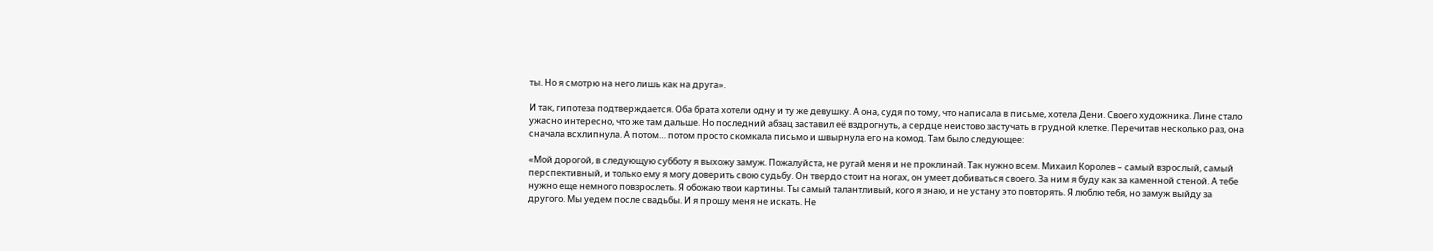ты. Но я смотрю на него лишь как на друга».

И так, гипотеза подтверждается. Оба брата хотели одну и ту же девушку. А она, судя по тому, что написала в письме, хотела Дени. Своего художника. Лине стало ужасно интересно, что же там дальше. Но последний абзац заставил её вздрогнуть, а сердце неистово застучать в грудной клетке. Перечитав несколько раз, она сначала всхлипнула. А потом… потом просто скомкала письмо и швырнула его на комод. Там было следующее:

«Мой дорогой, в следующую субботу я выхожу замуж. Пожалуйста, не ругай меня и не проклинай. Так нужно всем. Михаил Королев – самый взрослый, самый перспективный, и только ему я могу доверить свою судьбу. Он твердо стоит на ногах, он умеет добиваться своего. За ним я буду как за каменной стеной. А тебе нужно еще немного повзрослеть. Я обожаю твои картины. Ты самый талантливый, кого я знаю, и не устану это повторять. Я люблю тебя, но замуж выйду за другого. Мы уедем после свадьбы. И я прошу меня не искать. Не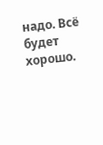надо. Всё будет хорошо.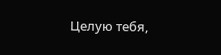Целую тебя,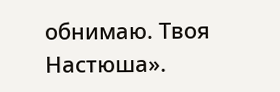обнимаю. Твоя Настюша».